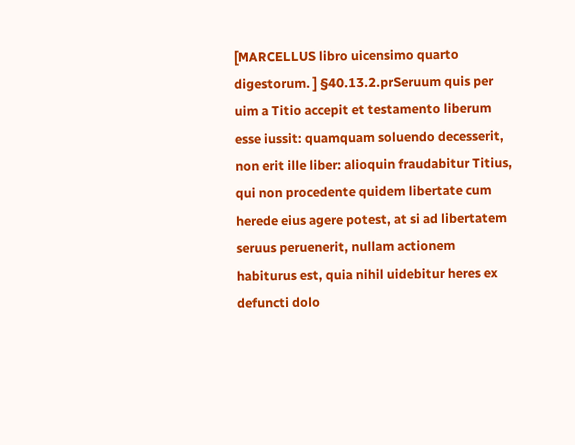[MARCELLUS libro uicensimo quarto digestorum. ] §40.13.2.prSeruum quis per uim a Titio accepit et testamento liberum esse iussit: quamquam soluendo decesserit, non erit ille liber: alioquin fraudabitur Titius, qui non procedente quidem libertate cum herede eius agere potest, at si ad libertatem seruus peruenerit, nullam actionem habiturus est, quia nihil uidebitur heres ex defuncti dolo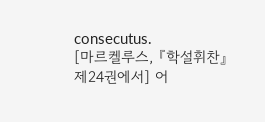consecutus.
[마르켈루스, 『학설휘찬』 제24권에서] 어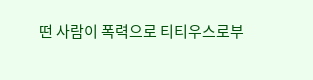떤 사람이 폭력으로 티티우스로부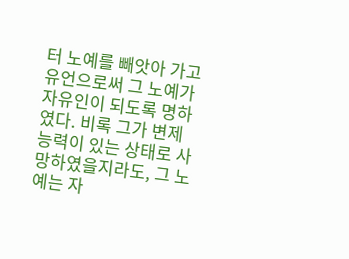터 노예를 빼앗아 가고 유언으로써 그 노예가 자유인이 되도록 명하였다. 비록 그가 변제 능력이 있는 상태로 사망하였을지라도, 그 노예는 자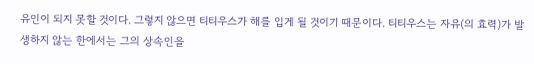유인이 되지 못할 것이다. 그렇지 않으면 티티우스가 해를 입게 될 것이기 때문이다. 티티우스는 자유(의 효력)가 발생하지 않는 한에서는 그의 상속인을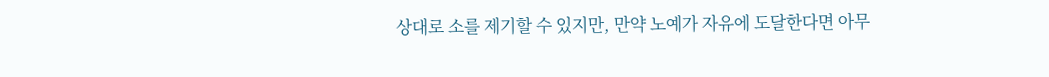상대로 소를 제기할 수 있지만, 만약 노예가 자유에 도달한다면 아무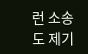런 소송도 제기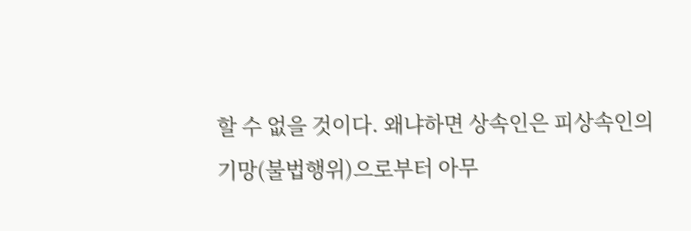할 수 없을 것이다. 왜냐하면 상속인은 피상속인의 기망(불법행위)으로부터 아무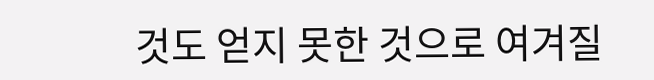것도 얻지 못한 것으로 여겨질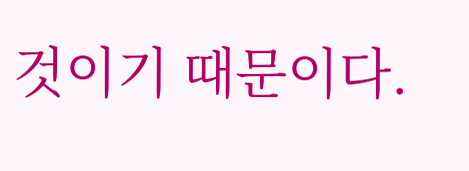것이기 때문이다.